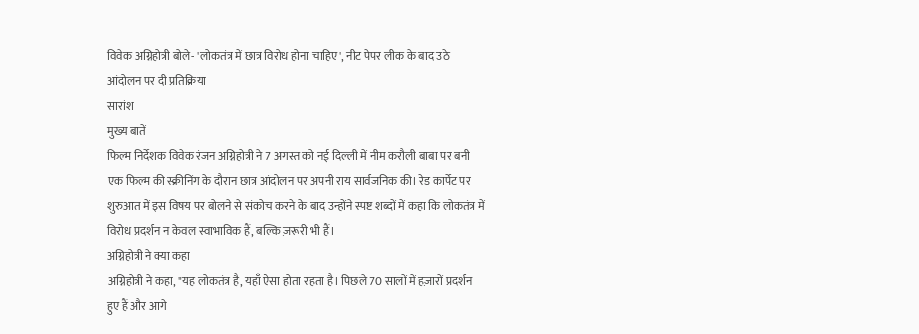विवेक अग्निहोत्री बोले- 'लोकतंत्र में छात्र विरोध होना चाहिए', नीट पेपर लीक के बाद उठे आंदोलन पर दी प्रतिक्रिया
सारांश
मुख्य बातें
फिल्म निर्देशक विवेक रंजन अग्निहोत्री ने 7 अगस्त को नई दिल्ली में नीम करौली बाबा पर बनी एक फिल्म की स्क्रीनिंग के दौरान छात्र आंदोलन पर अपनी राय सार्वजनिक की। रेड कार्पेट पर शुरुआत में इस विषय पर बोलने से संकोच करने के बाद उन्होंने स्पष्ट शब्दों में कहा कि लोकतंत्र में विरोध प्रदर्शन न केवल स्वाभाविक हैं, बल्कि ज़रूरी भी हैं।
अग्निहोत्री ने क्या कहा
अग्निहोत्री ने कहा, "यह लोकतंत्र है, यहाँ ऐसा होता रहता है। पिछले 70 सालों में हज़ारों प्रदर्शन हुए हैं और आगे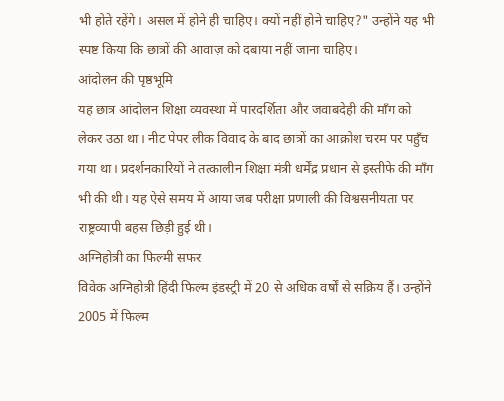भी होते रहेंगे। असल में होने ही चाहिए। क्यों नहीं होने चाहिए?" उन्होंने यह भी स्पष्ट किया कि छात्रों की आवाज़ को दबाया नहीं जाना चाहिए।
आंदोलन की पृष्ठभूमि
यह छात्र आंदोलन शिक्षा व्यवस्था में पारदर्शिता और जवाबदेही की माँग को लेकर उठा था। नीट पेपर लीक विवाद के बाद छात्रों का आक्रोश चरम पर पहुँच गया था। प्रदर्शनकारियों ने तत्कालीन शिक्षा मंत्री धर्मेंद्र प्रधान से इस्तीफे की माँग भी की थी। यह ऐसे समय में आया जब परीक्षा प्रणाली की विश्वसनीयता पर राष्ट्रव्यापी बहस छिड़ी हुई थी।
अग्निहोत्री का फिल्मी सफर
विवेक अग्निहोत्री हिंदी फिल्म इंडस्ट्री में 20 से अधिक वर्षों से सक्रिय हैं। उन्होंने 2005 में फिल्म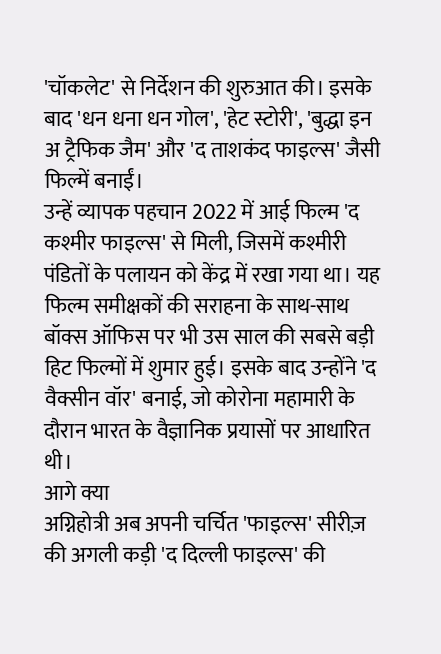'चॉकलेट' से निर्देशन की शुरुआत की। इसके बाद 'धन धना धन गोल', 'हेट स्टोरी', 'बुद्धा इन अ ट्रैफिक जैम' और 'द ताशकंद फाइल्स' जैसी फिल्में बनाईं।
उन्हें व्यापक पहचान 2022 में आई फिल्म 'द कश्मीर फाइल्स' से मिली, जिसमें कश्मीरी पंडितों के पलायन को केंद्र में रखा गया था। यह फिल्म समीक्षकों की सराहना के साथ-साथ बॉक्स ऑफिस पर भी उस साल की सबसे बड़ी हिट फिल्मों में शुमार हुई। इसके बाद उन्होंने 'द वैक्सीन वॉर' बनाई, जो कोरोना महामारी के दौरान भारत के वैज्ञानिक प्रयासों पर आधारित थी।
आगे क्या
अग्निहोत्री अब अपनी चर्चित 'फाइल्स' सीरीज़ की अगली कड़ी 'द दिल्ली फाइल्स' की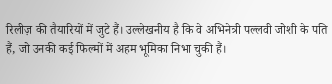रिलीज़ की तैयारियों में जुटे हैं। उल्लेखनीय है कि वे अभिनेत्री पल्लवी जोशी के पति हैं, जो उनकी कई फिल्मों में अहम भूमिका निभा चुकी हैं।